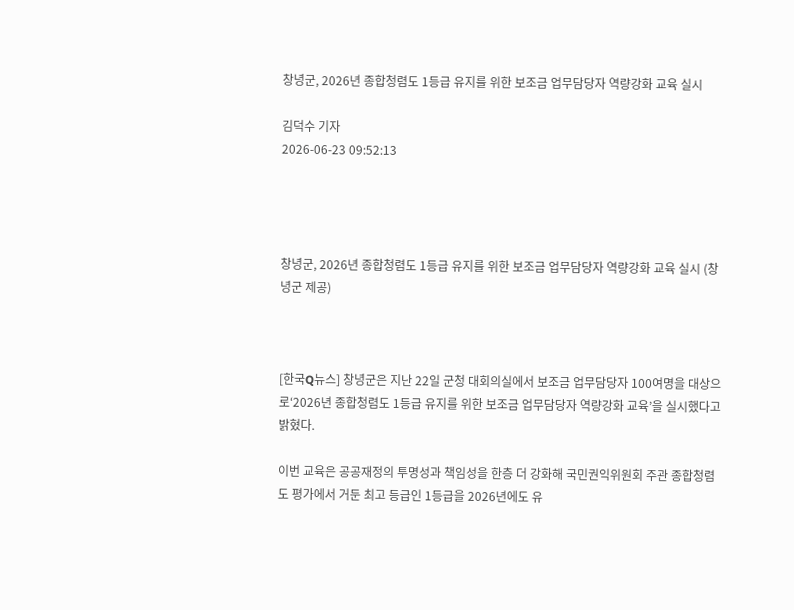창녕군, 2026년 종합청렴도 1등급 유지를 위한 보조금 업무담당자 역량강화 교육 실시

김덕수 기자
2026-06-23 09:52:13




창녕군, 2026년 종합청렴도 1등급 유지를 위한 보조금 업무담당자 역량강화 교육 실시 (창녕군 제공)



[한국Q뉴스] 창녕군은 지난 22일 군청 대회의실에서 보조금 업무담당자 100여명을 대상으로‘2026년 종합청렴도 1등급 유지를 위한 보조금 업무담당자 역량강화 교육’을 실시했다고 밝혔다.

이번 교육은 공공재정의 투명성과 책임성을 한층 더 강화해 국민권익위원회 주관 종합청렴도 평가에서 거둔 최고 등급인 1등급을 2026년에도 유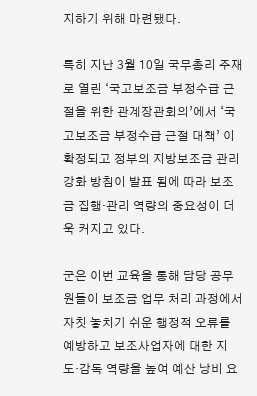지하기 위해 마련됐다.

특히 지난 3월 10일 국무총리 주재로 열린 ‘국고보조금 부정수급 근절을 위한 관계장관회의’에서 ‘국고보조금 부정수급 근절 대책’ 이 확정되고 정부의 지방보조금 관리 강화 방침이 발표 됨에 따라 보조금 집행·관리 역량의 중요성이 더욱 커지고 있다.

군은 이번 교육을 통해 담당 공무원들이 보조금 업무 처리 과정에서 자칫 놓치기 쉬운 행정적 오류를 예방하고 보조사업자에 대한 지도·감독 역량을 높여 예산 낭비 요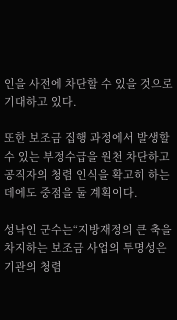인을 사전에 차단할 수 있을 것으로 기대하고 있다.

또한 보조금 집행 과정에서 발생할 수 있는 부정수급을 원천 차단하고 공직자의 청렴 인식을 확고히 하는 데에도 중점을 둘 계획이다.

성낙인 군수는“지방재정의 큰 축을 차지하는 보조금 사업의 투명성은 기관의 청렴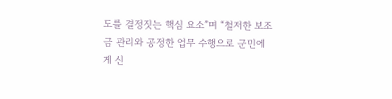도를 결정짓는 핵심 요소”며 “철저한 보조금 관리와 공정한 업무 수행으로 군민에게 신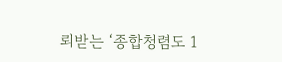뢰받는 ‘종합청렴도 1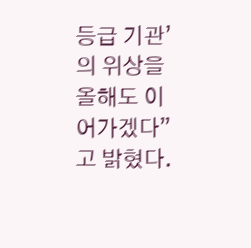등급 기관’의 위상을 올해도 이어가겠다”고 밝혔다.